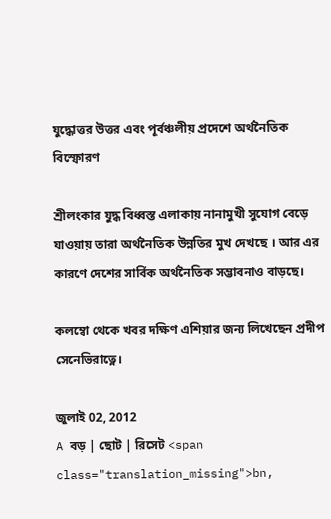যুদ্ধোত্তর উত্তর এবং পূর্বঞ্চলীয় প্রদেশে অর্থনৈতিক বিস্ফোরণ

শ্রীলংকার যুদ্ধ বিধ্বস্ত এলাকায় নানামুখী সুযোগ বেড়ে যাওয়ায় তারা অর্থনৈতিক উন্নতির মুখ দেখছে । আর এর কারণে দেশের সার্বিক অর্থনৈতিক সম্ভাবনাও বাড়ছে।

কলম্বো থেকে খবর দক্ষিণ এশিয়ার জন্য লিখেছেন প্রদীপ সেনেভিরাত্নে।

জুলাই 02, 2012
A বড় | ছোট | রিসেট <span class="translation_missing">bn,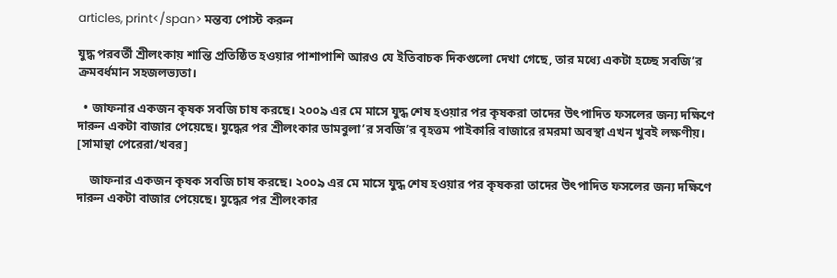articles, print</span> মন্তব্য পোস্ট করুন

যুদ্ধ পরবর্তী শ্রীলংকায় শান্তি প্রতিষ্ঠিত হওয়ার পাশাপাশি আরও যে ইতিবাচক দিকগুলো দেখা গেছে, তার মধ্যে একটা হচ্ছে সবজি’র ক্রমবর্ধমান সহজলভ্যতা।

  • জাফনার একজন কৃষক সবজি চাষ করছে। ২০০৯ এর মে মাসে যুদ্ধ শেষ হওয়ার পর কৃষকরা তাদের উৎপাদিত ফসলের জন্য দক্ষিণে দারুন একটা বাজার পেয়েছে। যুদ্ধের পর শ্রীলংকার ডামবুলা’র সবজি’র বৃহত্তম পাইকারি বাজারে রমরমা অবস্থা এখন খুবই লক্ষণীয়। [সামান্থা পেরেরা/খবর]

    জাফনার একজন কৃষক সবজি চাষ করছে। ২০০৯ এর মে মাসে যুদ্ধ শেষ হওয়ার পর কৃষকরা তাদের উৎপাদিত ফসলের জন্য দক্ষিণে দারুন একটা বাজার পেয়েছে। যুদ্ধের পর শ্রীলংকার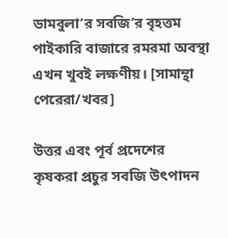ডামবুলা’র সবজি’র বৃহত্তম পাইকারি বাজারে রমরমা অবস্থা এখন খুবই লক্ষণীয়। [সামান্থা পেরেরা/খবর]

উত্তর এবং পূর্ব প্রদেশের কৃষকরা প্রচুর সবজি উৎপাদন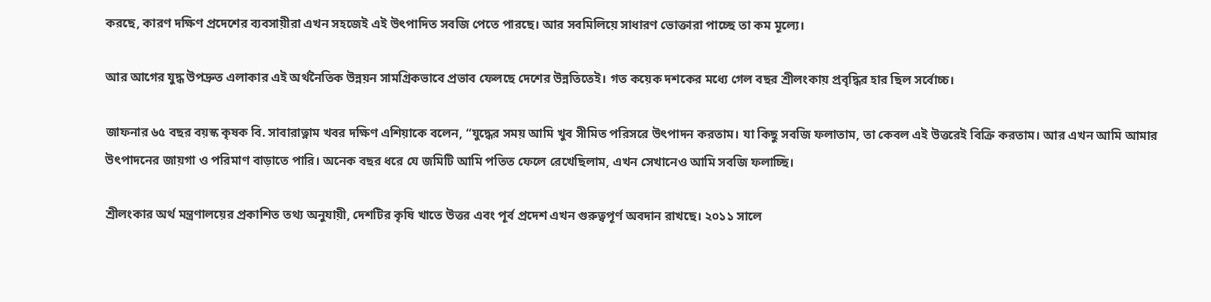করছে, কারণ দক্ষিণ প্রদেশের ব্যবসায়ীরা এখন সহজেই এই উৎপাদিত সবজি পেতে পারছে। আর সবমিলিয়ে সাধারণ ভোক্তারা পাচ্ছে তা কম মূল্যে।

আর আগের যুদ্ধ উপদ্রুত এলাকার এই অর্থনৈতিক উন্নয়ন সামগ্রিকভাবে প্রভাব ফেলছে দেশের উন্নতিতেই। গত কয়েক দশকের মধ্যে গেল বছর শ্রীলংকায় প্রবৃদ্ধির হার ছিল সর্বোচ্চ।

জাফনার ৬৫ বছর বয়স্ক কৃষক বি. সাবারাত্নাম খবর দক্ষিণ এশিয়াকে বলেন, “যুদ্ধের সময় আমি খুব সীমিত পরিসরে উৎপাদন করতাম। যা কিছু সবজি ফলাতাম, তা কেবল এই উত্তরেই বিক্রি করতাম। আর এখন আমি আমার উৎপাদনের জায়গা ও পরিমাণ বাড়াতে পারি। অনেক বছর ধরে যে জমিটি আমি পতিত ফেলে রেখেছিলাম, এখন সেখানেও আমি সবজি ফলাচ্ছি।

শ্রীলংকার অর্থ মন্ত্রণালয়ের প্রকাশিত তথ্য অনুযায়ী, দেশটির কৃষি খাতে উত্তর এবং পূর্ব প্রদেশ এখন গুরুত্বপূর্ণ অবদান রাখছে। ২০১১ সালে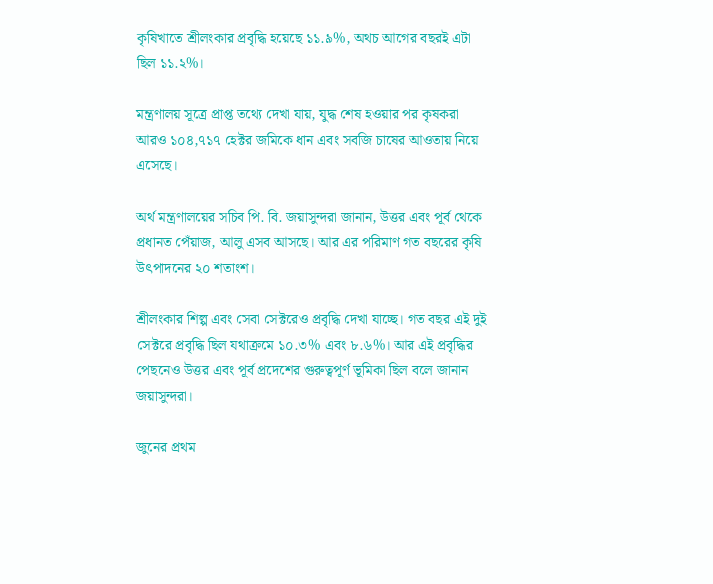কৃষিখাতে শ্রীলংকার প্রবৃদ্ধি হয়েছে ১১.৯%, অথচ আগের বছরই এটা ছিল ১১.২%।

মন্ত্রণালয় সূত্রে প্রাপ্ত তথ্যে দেখা যায়, যুদ্ধ শেষ হওয়ার পর কৃষকরা আরও ১০৪,৭১৭ হেক্টর জমিকে ধান এবং সবজি চাষের আওতায় নিয়ে এসেছে।

অর্থ মন্ত্রণালয়ের সচিব পি. বি. জয়াসুন্দরা জানান, উত্তর এবং পূর্ব থেকে প্রধানত পেঁয়াজ, আলু এসব আসছে। আর এর পরিমাণ গত বছরের কৃষি উৎপাদনের ২০ শতাংশ।

শ্রীলংকার শিল্প এবং সেবা সেক্টরেও প্রবৃদ্ধি দেখা যাচ্ছে। গত বছর এই দুই সেক্টরে প্রবৃদ্ধি ছিল যথাক্রমে ১০.৩% এবং ৮.৬%। আর এই প্রবৃদ্ধির পেছনেও উত্তর এবং পূর্ব প্রদেশের গুরুত্বপূর্ণ ভূমিকা ছিল বলে জানান জয়াসুন্দরা।

জুনের প্রথম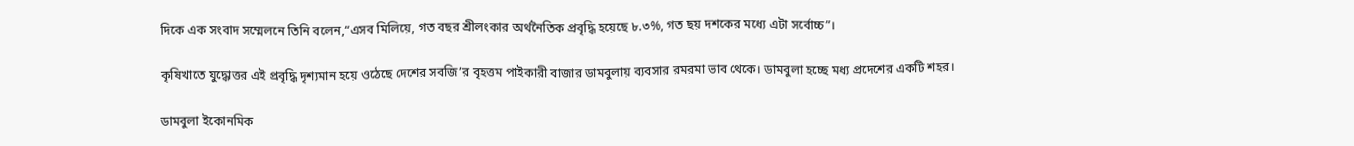দিকে এক সংবাদ সম্মেলনে তিনি বলেন,“এসব মিলিয়ে, গত বছর শ্রীলংকার অর্থনৈতিক প্রবৃদ্ধি হয়েছে ৮.৩%, গত ছয় দশকের মধ্যে এটা সর্বোচ্চ”।

কৃষিখাতে যুদ্ধোত্তর এই প্রবৃদ্ধি দৃশ্যমান হয়ে ওঠেছে দেশের সবজি’র বৃহত্তম পাইকারী বাজার ডামবুলায় ব্যবসার রমরমা ভাব থেকে। ডামবুলা হচ্ছে মধ্য প্রদেশের একটি শহর।

ডামবুলা ইকোনমিক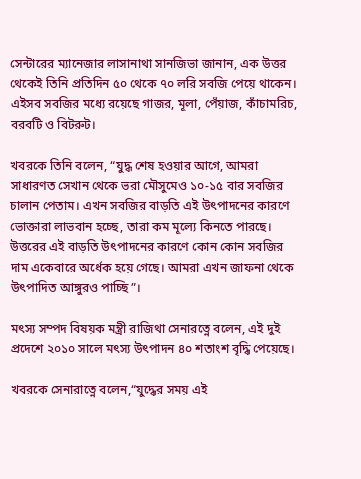সেন্টারের ম্যানেজার লাসানাথা সানজিভা জানান, এক উত্তর থেকেই তিনি প্রতিদিন ৫০ থেকে ৭০ লরি সবজি পেয়ে থাকেন। এইসব সবজির মধ্যে রয়েছে গাজর, মূলা, পেঁয়াজ, কাঁচামরিচ, বরবটি ও বিটরুট।

খবরকে তিনি বলেন, “যুদ্ধ শেষ হওয়ার আগে, আমরা সাধারণত সেখান থেকে ভরা মৌসুমেও ১০-১৫ বার সবজির চালান পেতাম। এখন সবজির বাড়তি এই উৎপাদনের কারণে ভোক্তারা লাভবান হচ্ছে, তারা কম মূল্যে কিনতে পারছে। উত্তরের এই বাড়তি উৎপাদনের কারণে কোন কোন সবজির দাম একেবারে অর্ধেক হয়ে গেছে। আমরা এখন জাফনা থেকে উৎপাদিত আঙ্গুরও পাচ্ছি”।

মৎস্য সম্পদ বিষয়ক মন্ত্রী রাজিথা সেনারত্নে বলেন, এই দুই প্রদেশে ২০১০ সালে মৎস্য উৎপাদন ৪০ শতাংশ বৃদ্ধি পেয়েছে।

খবরকে সেনারাত্নে বলেন,“যুদ্ধের সময় এই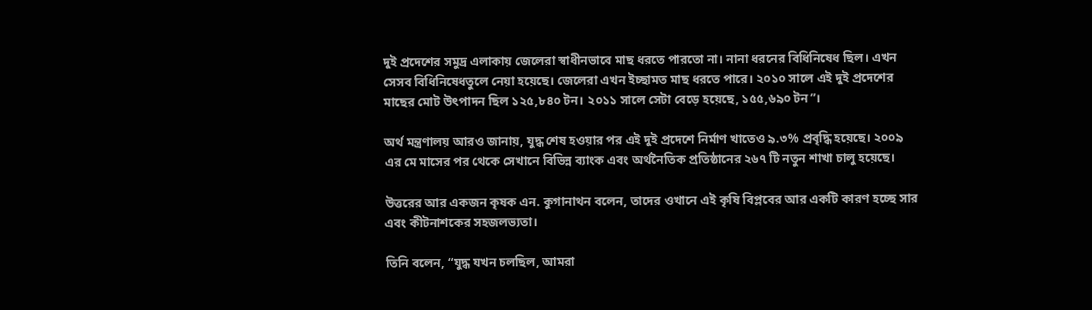দুই প্রদেশের সমুদ্র এলাকায় জেলেরা স্বাধীনভাবে মাছ ধরতে পারতো না। নানা ধরনের বিধিনিষেধ ছিল। এখন সেসব বিধিনিষেধতুলে নেয়া হয়েছে। জেলেরা এখন ইচ্ছামত মাছ ধরতে পারে। ২০১০ সালে এই দুই প্রদেশের মাছের মোট উৎপাদন ছিল ১২৫,৮৪০ টন। ২০১১ সালে সেটা বেড়ে হয়েছে, ১৫৫,৬৯০ টন”।

অর্থ মন্ত্রণালয় আরও জানায়, যুদ্ধ শেষ হওয়ার পর এই দুই প্রদেশে নির্মাণ খাতেও ৯.৩% প্রবৃদ্ধি হয়েছে। ২০০৯ এর মে মাসের পর থেকে সেখানে বিভিন্ন ব্যাংক এবং অর্থনৈতিক প্রতিষ্ঠানের ২৬৭ টি নতুন শাখা চালু হয়েছে।

উত্তরের আর একজন কৃষক এন. কুগানাথন বলেন, তাদের ওখানে এই কৃষি বিপ্লবের আর একটি কারণ হচ্ছে সার এবং কীটনাশকের সহজলভ্যতা।

তিনি বলেন, “যুদ্ধ যখন চলছিল, আমরা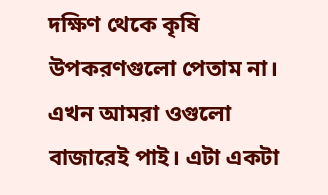দক্ষিণ থেকে কৃষি উপকরণগুলো পেতাম না। এখন আমরা ওগুলো বাজারেই পাই। এটা একটা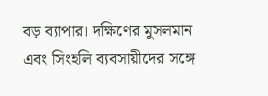বড় ব্যাপার। দক্ষিণের মুসলমান এবং সিংহলি ব্যবসায়ীদের সঙ্গে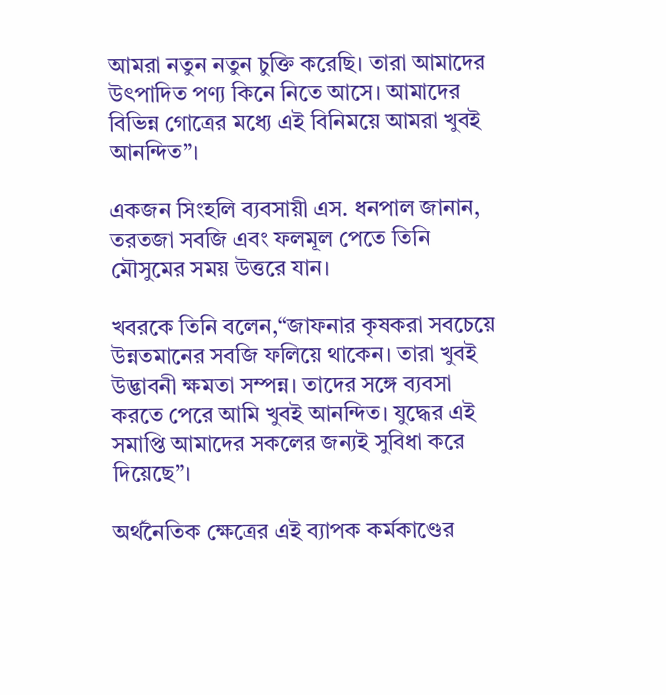আমরা নতুন নতুন চুক্তি করেছি। তারা আমাদের উৎপাদিত পণ্য কিনে নিতে আসে। আমাদের বিভিন্ন গোত্রের মধ্যে এই বিনিময়ে আমরা খুবই আনন্দিত”।

একজন সিংহলি ব্যবসায়ী এস. ধনপাল জানান, তরতজা সবজি এবং ফলমূল পেতে তিনি মৌসুমের সময় উত্তরে যান।

খবরকে তিনি বলেন,“জাফনার কৃষকরা সবচেয়ে উন্নতমানের সবজি ফলিয়ে থাকেন। তারা খুবই উদ্ভাবনী ক্ষমতা সম্পন্ন। তাদের সঙ্গে ব্যবসা করতে পেরে আমি খুবই আনন্দিত। যুদ্ধের এই সমাপ্তি আমাদের সকলের জন্যই সুবিধা করে দিয়েছে”।

অর্থনৈতিক ক্ষেত্রের এই ব্যাপক কর্মকাণ্ডের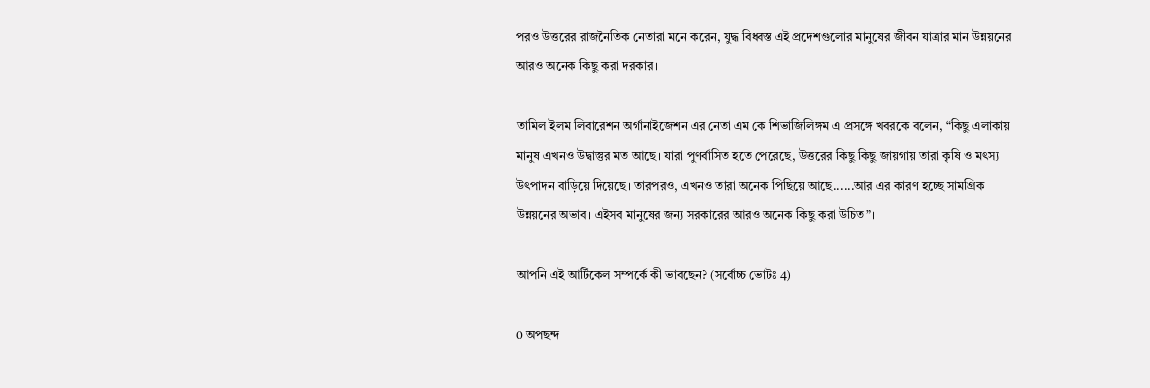পরও উত্তরের রাজনৈতিক নেতারা মনে করেন, যুদ্ধ বিধ্বস্ত এই প্রদেশগুলোর মানুষের জীবন যাত্রার মান উন্নয়নের আরও অনেক কিছু করা দরকার।

তামিল ইলম লিবারেশন অর্গানাইজেশন এর নেতা এম কে শিভাজিলিঙ্গম এ প্রসঙ্গে খবরকে বলেন, “কিছু এলাকায় মানুষ এখনও উদ্বাস্তুর মত আছে। যারা পুণর্বাসিত হতে পেরেছে, উত্তরের কিছু কিছু জায়গায় তারা কৃষি ও মৎস্য উৎপাদন বাড়িয়ে দিয়েছে। তারপরও, এখনও তারা অনেক পিছিয়ে আছে......আর এর কারণ হচ্ছে সামগ্রিক উন্নয়নের অভাব। এইসব মানুষের জন্য সরকারের আরও অনেক কিছু করা উচিত”।

আপনি এই আর্টিকেল সম্পর্কে কী ভাবছেন? (সর্বোচ্চ ভোটঃ 4)

0 অপছন্দ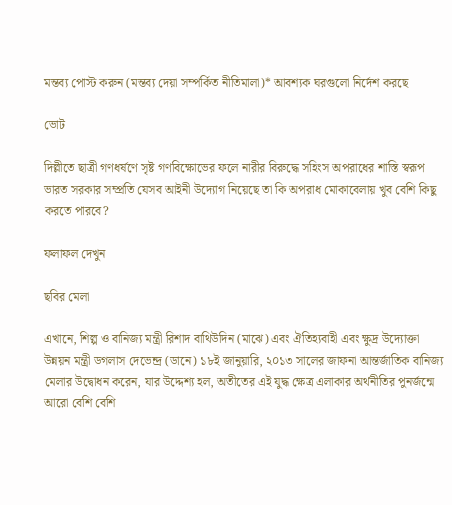মন্তব্য পোস্ট করুন (মন্তব্য দেয়া সম্পর্কিত নীতিমালা)* আবশ্যক ঘরগুলো নির্দেশ করছে

ভোট

দিল্লীতে ছাত্রী গণধর্ষণে সৃষ্ট গণবিক্ষোভের ফলে নারীর বিরুদ্ধে সহিংস অপরাধের শাস্তি স্বরূপ ভারত সরকার সম্প্রতি যেসব আইনী উদ্যোগ নিয়েছে তা কি অপরাধ মোকাবেলায় খুব বেশি কিছু করতে পারবে?

ফলাফল দেখুন

ছবির মেলা

এখানে, শিল্প ও বানিজ্য মন্ত্রী রিশাদ বাথিউদিন (মাঝে) এবং ঐতিহ্যবাহী এবং ক্ষুদ্র উদ্যোক্তা উন্নয়ন মন্ত্রী ডগলাস দেভেন্দ্র (ডানে) ১৮ই জানুয়ারি, ২০১৩ সালের জাফনা আন্তর্জাতিক বানিজ্য মেলার উদ্বোধন করেন, যার উদ্দেশ্য হল, অতীতের এই যুদ্ধ ক্ষেত্র এলাকার অর্থনীতির পুনর্জন্মে আরো বেশি বেশি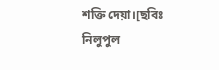শক্তি দেয়া।[ছবিঃ নিলুপুল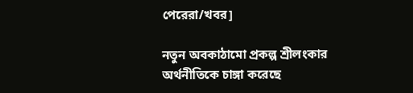পেরেরা/খবর]

নতুন অবকাঠামো প্রকল্প শ্রীলংকার অর্থনীতিকে চাঙ্গা করেছে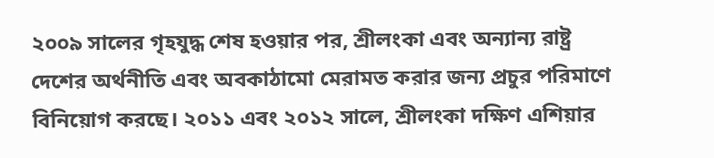২০০৯ সালের গৃহযুদ্ধ শেষ হওয়ার পর, শ্রীলংকা এবং অন্যান্য রাষ্ট্র দেশের অর্থনীতি এবং অবকাঠামো মেরামত করার জন্য প্রচুর পরিমাণে বিনিয়োগ করছে। ২০১১ এবং ২০১২ সালে, শ্রীলংকা দক্ষিণ এশিয়ার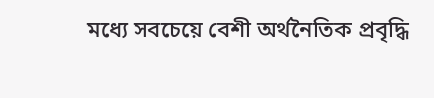মধ্যে সবচেয়ে বেশী অর্থনৈতিক প্রবৃদ্ধি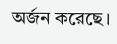অর্জন করেছে।